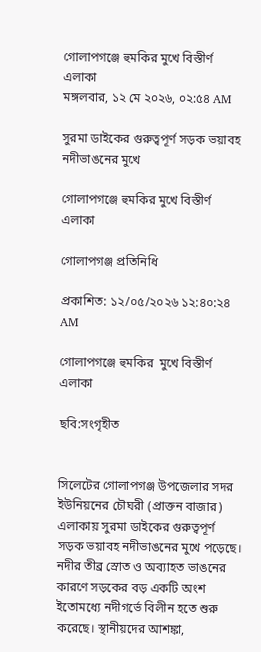গোলাপগঞ্জে হুমকির মুখে বিস্তীর্ণ এলাকা
মঙ্গলবার, ১২ মে ২০২৬, ০২:৫৪ AM

সুরমা ডাইকের গুরুত্বপূর্ণ সড়ক ভয়াবহ নদীভাঙনের মুখে

গোলাপগঞ্জে হুমকির মুখে বিস্তীর্ণ এলাকা

গোলাপগঞ্জ প্রতিনিধি

প্রকাশিত: ১২/০৫/২০২৬ ১২:৪০:২৪ AM

গোলাপগঞ্জে হুমকির  মুখে বিস্তীর্ণ এলাকা

ছবি:সংগৃহীত


সিলেটের গোলাপগঞ্জ উপজেলার সদর ইউনিয়নের চৌঘরী (প্রাক্তন বাজার) এলাকায় সুরমা ডাইকের গুরুত্বপূর্ণ সড়ক ভয়াবহ নদীভাঙনের মুখে পড়েছে। নদীর তীব্র স্রোত ও অব্যাহত ভাঙনের কারণে সড়কের বড় একটি অংশ ইতোমধ্যে নদীগর্ভে বিলীন হতে শুরু করেছে। স্থানীয়দের আশঙ্কা,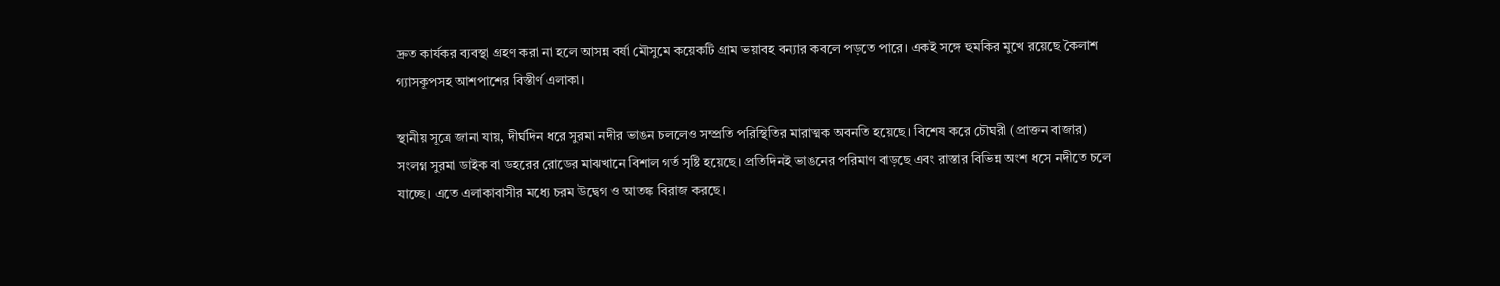দ্রুত কার্যকর ব্যবস্থা গ্রহণ করা না হলে আসন্ন বর্ষা মৌসুমে কয়েকটি গ্রাম ভয়াবহ বন্যার কবলে পড়তে পারে। একই সঙ্গে হুমকির মুখে রয়েছে কৈলাশ গ্যাসকূপসহ আশপাশের বিস্তীর্ণ এলাকা।

স্থানীয় সূত্রে জানা যায়, দীর্ঘদিন ধরে সুরমা নদীর ভাঙন চললেও সম্প্রতি পরিস্থিতির মারাত্মক অবনতি হয়েছে। বিশেষ করে চৌঘরী (প্রাক্তন বাজার) সংলগ্ন সুরমা ডাইক বা ডহরের রোডের মাঝখানে বিশাল গর্ত সৃষ্টি হয়েছে। প্রতিদিনই ভাঙনের পরিমাণ বাড়ছে এবং রাস্তার বিভিন্ন অংশ ধসে নদীতে চলে যাচ্ছে। এতে এলাকাবাসীর মধ্যে চরম উদ্বেগ ও আতঙ্ক বিরাজ করছে।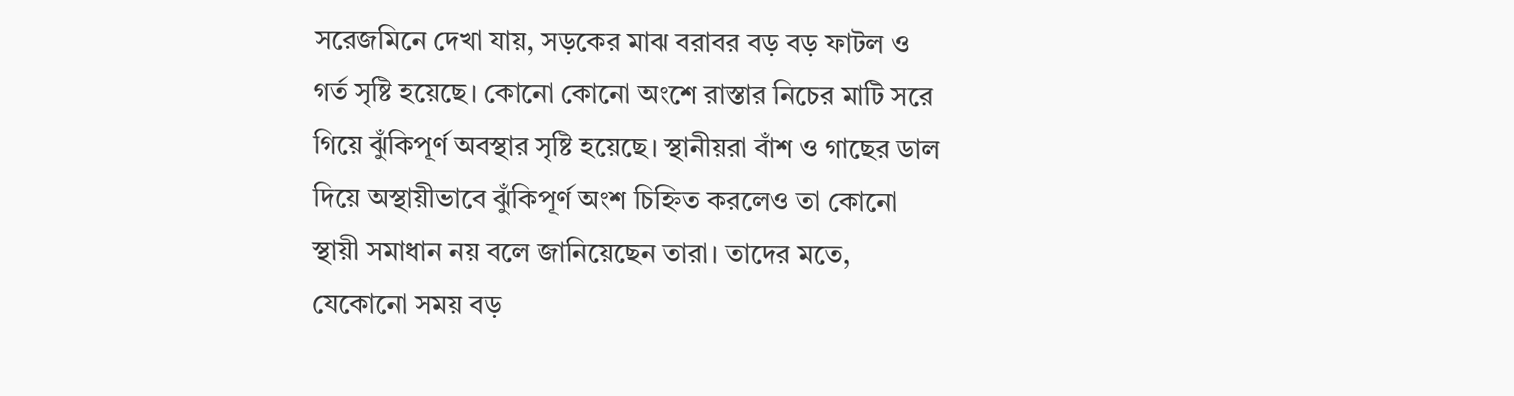সরেজমিনে দেখা যায়, সড়কের মাঝ বরাবর বড় বড় ফাটল ও গর্ত সৃষ্টি হয়েছে। কোনো কোনো অংশে রাস্তার নিচের মাটি সরে গিয়ে ঝুঁকিপূর্ণ অবস্থার সৃষ্টি হয়েছে। স্থানীয়রা বাঁশ ও গাছের ডাল দিয়ে অস্থায়ীভাবে ঝুঁকিপূর্ণ অংশ চিহ্নিত করলেও তা কোনো স্থায়ী সমাধান নয় বলে জানিয়েছেন তারা। তাদের মতে, যেকোনো সময় বড়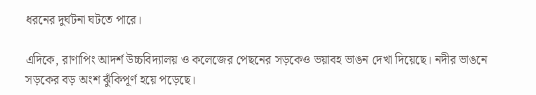ধরনের দুর্ঘটনা ঘটতে পারে।

এদিকে, রাণাপিং আদর্শ উচ্চবিদ্যালয় ও কলেজের পেছনের সড়কেও ভয়াবহ ভাঙন দেখা দিয়েছে। নদীর ভাঙনে সড়কের বড় অংশ ঝুঁকিপূর্ণ হয়ে পড়েছে।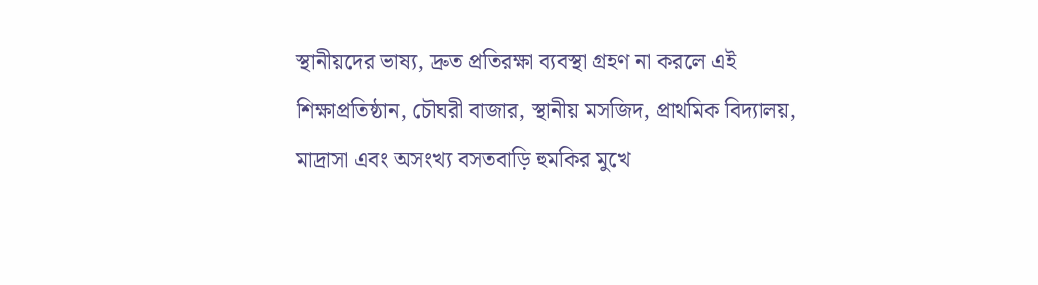স্থানীয়দের ভাষ্য, দ্রুত প্রতিরক্ষা ব্যবস্থা গ্রহণ না করলে এই শিক্ষাপ্রতিষ্ঠান, চৌঘরী বাজার, স্থানীয় মসজিদ, প্রাথমিক বিদ্যালয়, মাদ্রাসা এবং অসংখ্য বসতবাড়ি হুমকির মুখে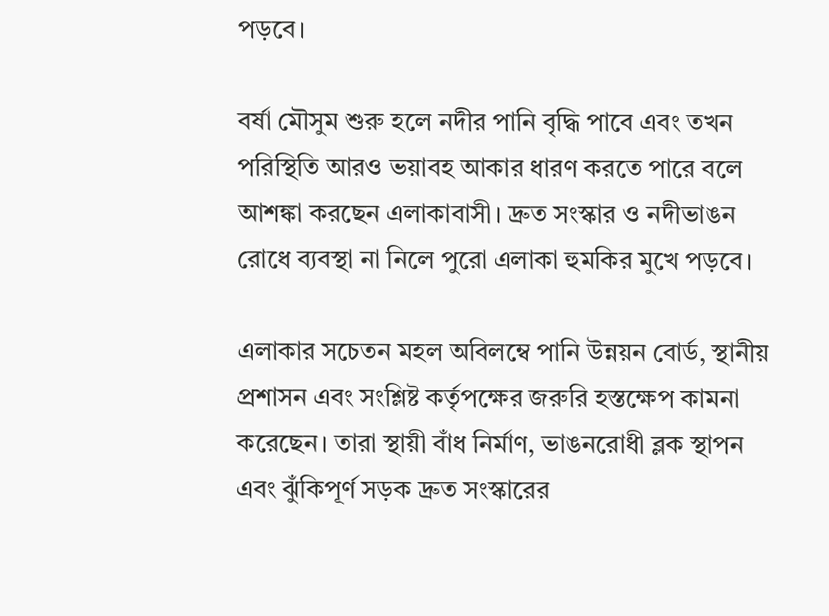পড়বে।

বর্ষা মৌসুম শুরু হলে নদীর পানি বৃদ্ধি পাবে এবং তখন পরিস্থিতি আরও ভয়াবহ আকার ধারণ করতে পারে বলে আশঙ্কা করছেন এলাকাবাসী। দ্রুত সংস্কার ও নদীভাঙন রোধে ব্যবস্থা না নিলে পুরো এলাকা হুমকির মুখে পড়বে।

এলাকার সচেতন মহল অবিলম্বে পানি উন্নয়ন বোর্ড, স্থানীয় প্রশাসন এবং সংশ্লিষ্ট কর্তৃপক্ষের জরুরি হস্তক্ষেপ কামনা করেছেন। তারা স্থায়ী বাঁধ নির্মাণ, ভাঙনরোধী ব্লক স্থাপন এবং ঝুঁকিপূর্ণ সড়ক দ্রুত সংস্কারের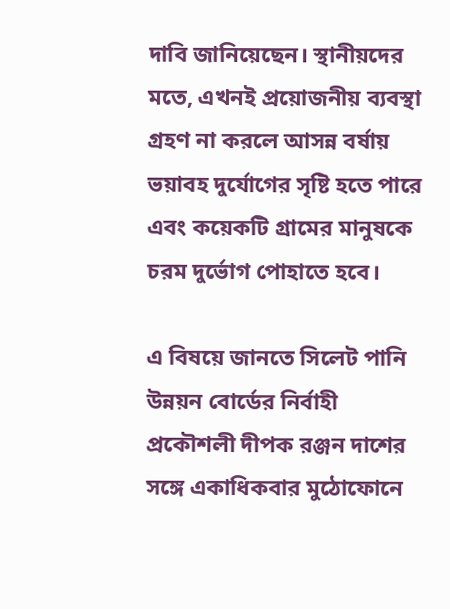দাবি জানিয়েছেন। স্থানীয়দের মতে, এখনই প্রয়োজনীয় ব্যবস্থা গ্রহণ না করলে আসন্ন বর্ষায় ভয়াবহ দুর্যোগের সৃষ্টি হতে পারে এবং কয়েকটি গ্রামের মানুষকে চরম দুর্ভোগ পোহাতে হবে।

এ বিষয়ে জানতে সিলেট পানি উন্নয়ন বোর্ডের নির্বাহী প্রকৌশলী দীপক রঞ্জন দাশের সঙ্গে একাধিকবার মুঠোফোনে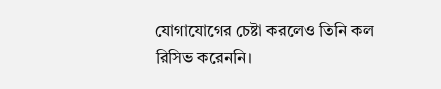যোগাযোগের চেষ্টা করলেও তিনি কল রিসিভ করেননি।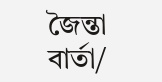জৈন্তা বার্তা/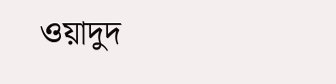ওয়াদুদ